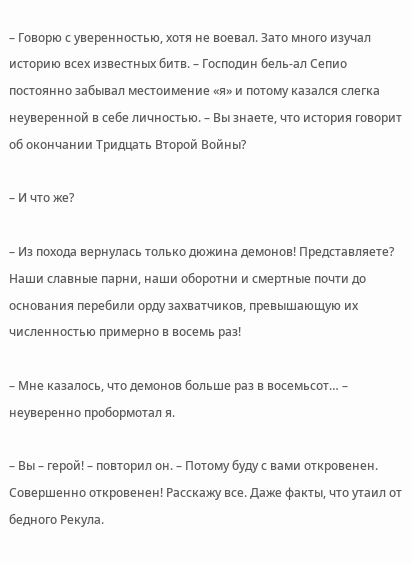– Говорю с уверенностью, хотя не воевал. Зато много изучал историю всех известных битв. – Господин бель-ал Сепио постоянно забывал местоимение «я» и потому казался слегка неуверенной в себе личностью. – Вы знаете, что история говорит об окончании Тридцать Второй Войны?

– И что же?

– Из похода вернулась только дюжина демонов! Представляете? Наши славные парни, наши оборотни и смертные почти до основания перебили орду захватчиков, превышающую их численностью примерно в восемь раз!

– Мне казалось, что демонов больше раз в восемьсот… – неуверенно пробормотал я.

– Вы – герой! – повторил он. – Потому буду с вами откровенен. Совершенно откровенен! Расскажу все. Даже факты, что утаил от бедного Рекула.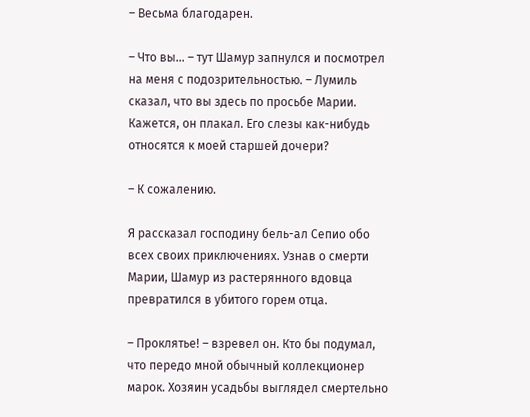– Весьма благодарен.

– Что вы… – тут Шамур запнулся и посмотрел на меня с подозрительностью. – Лумиль сказал, что вы здесь по просьбе Марии. Кажется, он плакал. Его слезы как-нибудь относятся к моей старшей дочери?

– К сожалению.

Я рассказал господину бель-ал Сепио обо всех своих приключениях. Узнав о смерти Марии, Шамур из растерянного вдовца превратился в убитого горем отца.

– Проклятье! – взревел он. Кто бы подумал, что передо мной обычный коллекционер марок. Хозяин усадьбы выглядел смертельно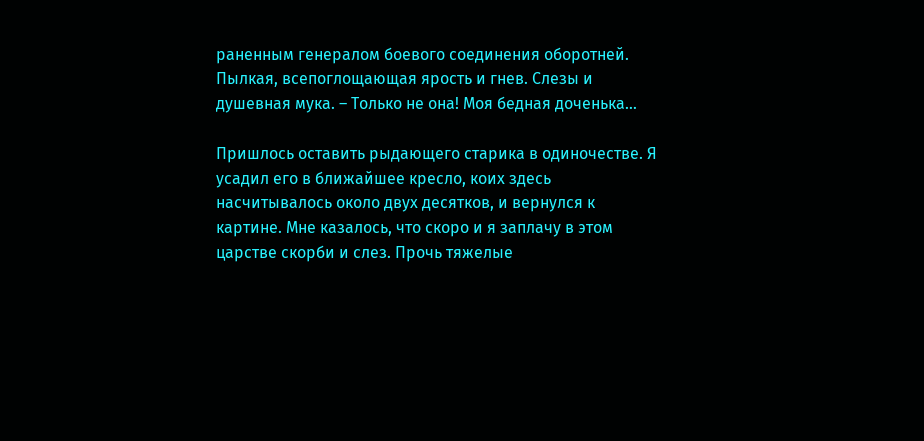раненным генералом боевого соединения оборотней. Пылкая, всепоглощающая ярость и гнев. Слезы и душевная мука. – Только не она! Моя бедная доченька…

Пришлось оставить рыдающего старика в одиночестве. Я усадил его в ближайшее кресло, коих здесь насчитывалось около двух десятков, и вернулся к картине. Мне казалось, что скоро и я заплачу в этом царстве скорби и слез. Прочь тяжелые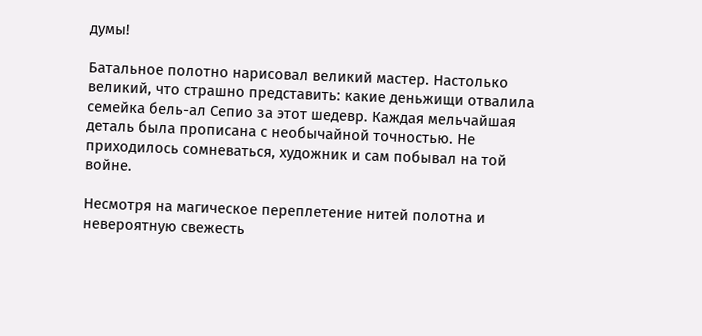думы!

Батальное полотно нарисовал великий мастер. Настолько великий, что страшно представить: какие деньжищи отвалила семейка бель-ал Сепио за этот шедевр. Каждая мельчайшая деталь была прописана с необычайной точностью. Не приходилось сомневаться, художник и сам побывал на той войне.

Несмотря на магическое переплетение нитей полотна и невероятную свежесть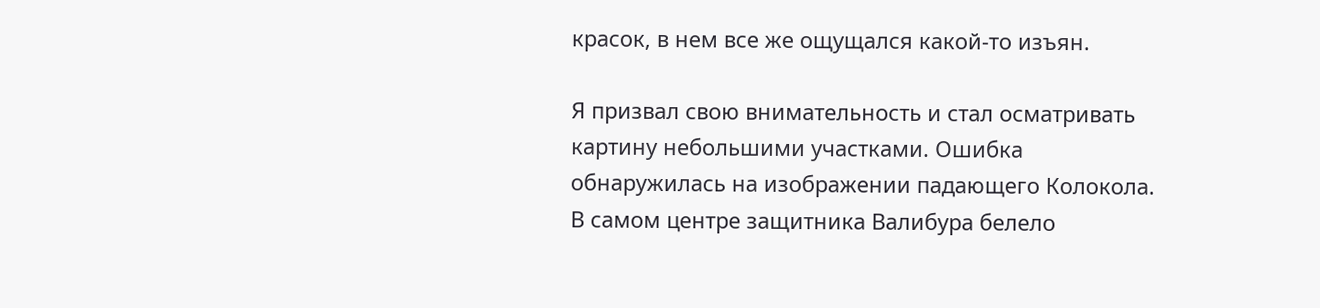красок, в нем все же ощущался какой-то изъян.

Я призвал свою внимательность и стал осматривать картину небольшими участками. Ошибка обнаружилась на изображении падающего Колокола. В самом центре защитника Валибура белело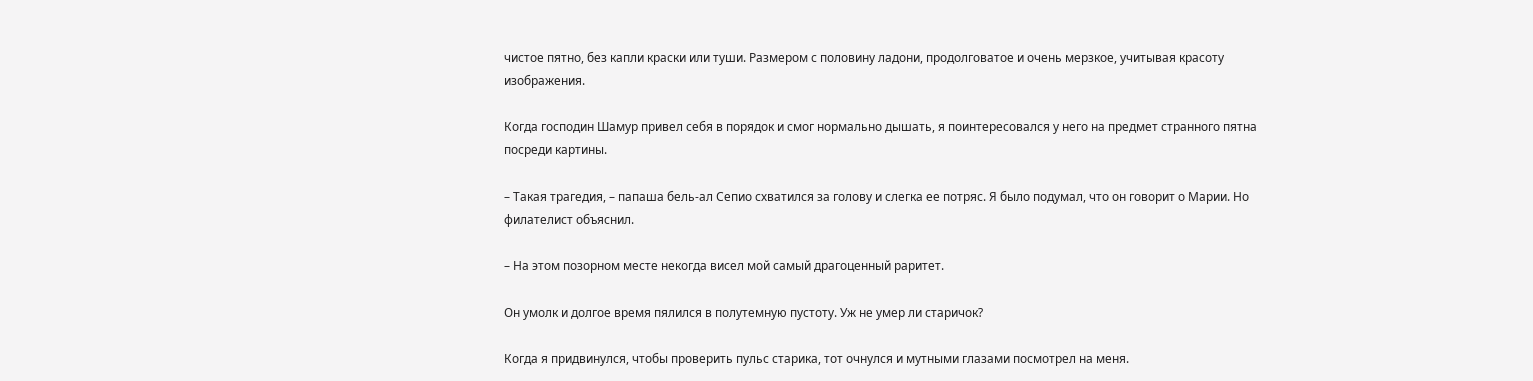чистое пятно, без капли краски или туши. Размером с половину ладони, продолговатое и очень мерзкое, учитывая красоту изображения.

Когда господин Шамур привел себя в порядок и смог нормально дышать, я поинтересовался у него на предмет странного пятна посреди картины.

– Такая трагедия, – папаша бель-ал Сепио схватился за голову и слегка ее потряс. Я было подумал, что он говорит о Марии. Но филателист объяснил.

– На этом позорном месте некогда висел мой самый драгоценный раритет.

Он умолк и долгое время пялился в полутемную пустоту. Уж не умер ли старичок?

Когда я придвинулся, чтобы проверить пульс старика, тот очнулся и мутными глазами посмотрел на меня.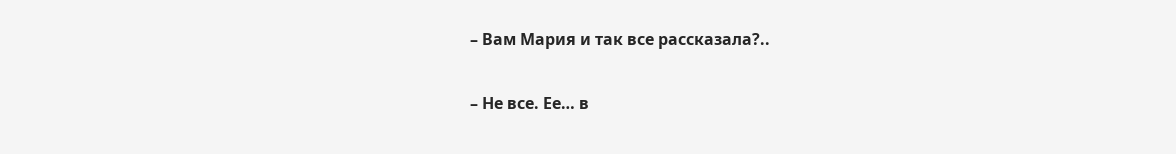– Вам Мария и так все рассказала?..

– Не все. Ее… в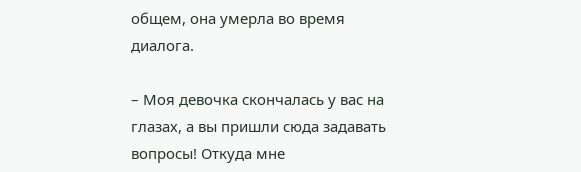общем, она умерла во время диалога.

– Моя девочка скончалась у вас на глазах, а вы пришли сюда задавать вопросы! Откуда мне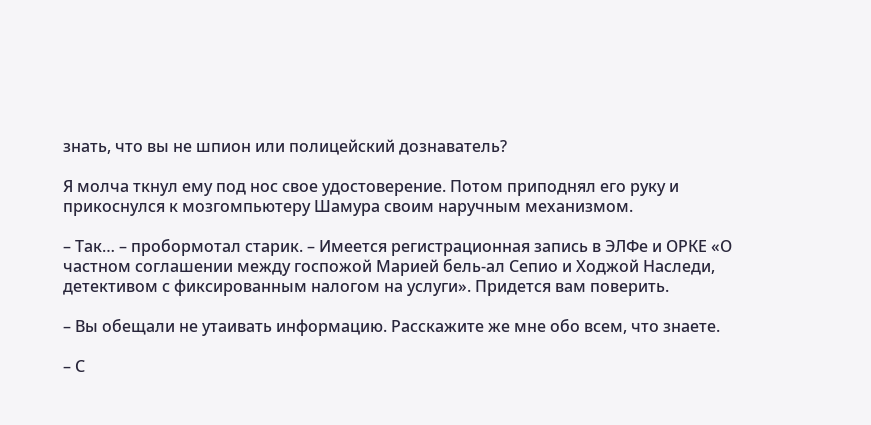знать, что вы не шпион или полицейский дознаватель?

Я молча ткнул ему под нос свое удостоверение. Потом приподнял его руку и прикоснулся к мозгомпьютеру Шамура своим наручным механизмом.

– Так… – пробормотал старик. – Имеется регистрационная запись в ЭЛФе и ОРКЕ «О частном соглашении между госпожой Марией бель-ал Сепио и Ходжой Наследи, детективом с фиксированным налогом на услуги». Придется вам поверить.

– Вы обещали не утаивать информацию. Расскажите же мне обо всем, что знаете.

– С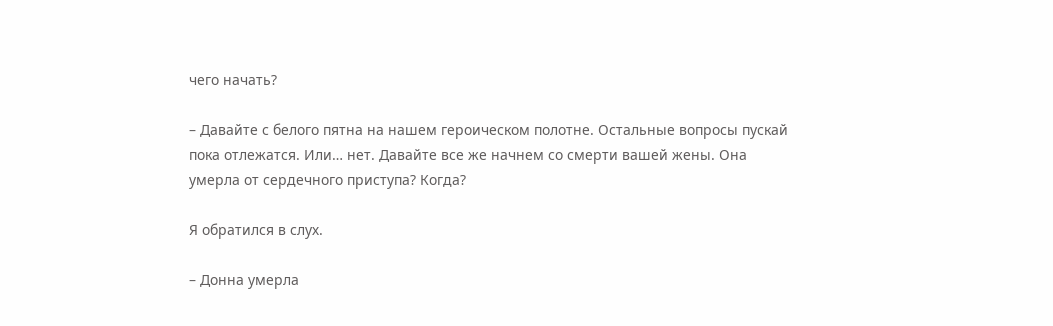чего начать?

– Давайте с белого пятна на нашем героическом полотне. Остальные вопросы пускай пока отлежатся. Или… нет. Давайте все же начнем со смерти вашей жены. Она умерла от сердечного приступа? Когда?

Я обратился в слух.

– Донна умерла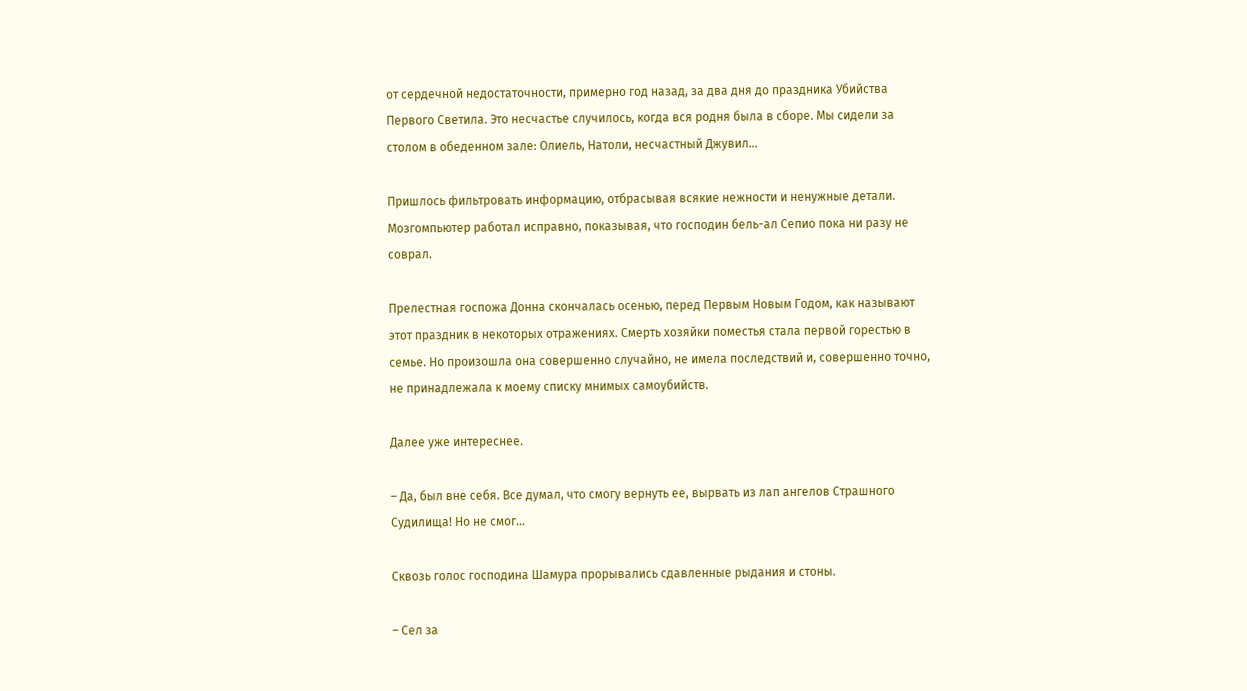от сердечной недостаточности, примерно год назад, за два дня до праздника Убийства Первого Светила. Это несчастье случилось, когда вся родня была в сборе. Мы сидели за столом в обеденном зале: Олиель, Натоли, несчастный Джувил…

Пришлось фильтровать информацию, отбрасывая всякие нежности и ненужные детали. Мозгомпьютер работал исправно, показывая, что господин бель-ал Сепио пока ни разу не соврал.

Прелестная госпожа Донна скончалась осенью, перед Первым Новым Годом, как называют этот праздник в некоторых отражениях. Смерть хозяйки поместья стала первой горестью в семье. Но произошла она совершенно случайно, не имела последствий и, совершенно точно, не принадлежала к моему списку мнимых самоубийств.

Далее уже интереснее.

– Да, был вне себя. Все думал, что смогу вернуть ее, вырвать из лап ангелов Страшного Судилища! Но не смог…

Сквозь голос господина Шамура прорывались сдавленные рыдания и стоны.

– Сел за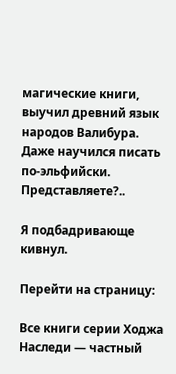магические книги, выучил древний язык народов Валибура. Даже научился писать по-эльфийски. Представляете?..

Я подбадривающе кивнул.

Перейти на страницу:

Все книги серии Ходжа Наследи — частный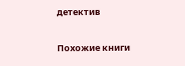детектив

Похожие книги